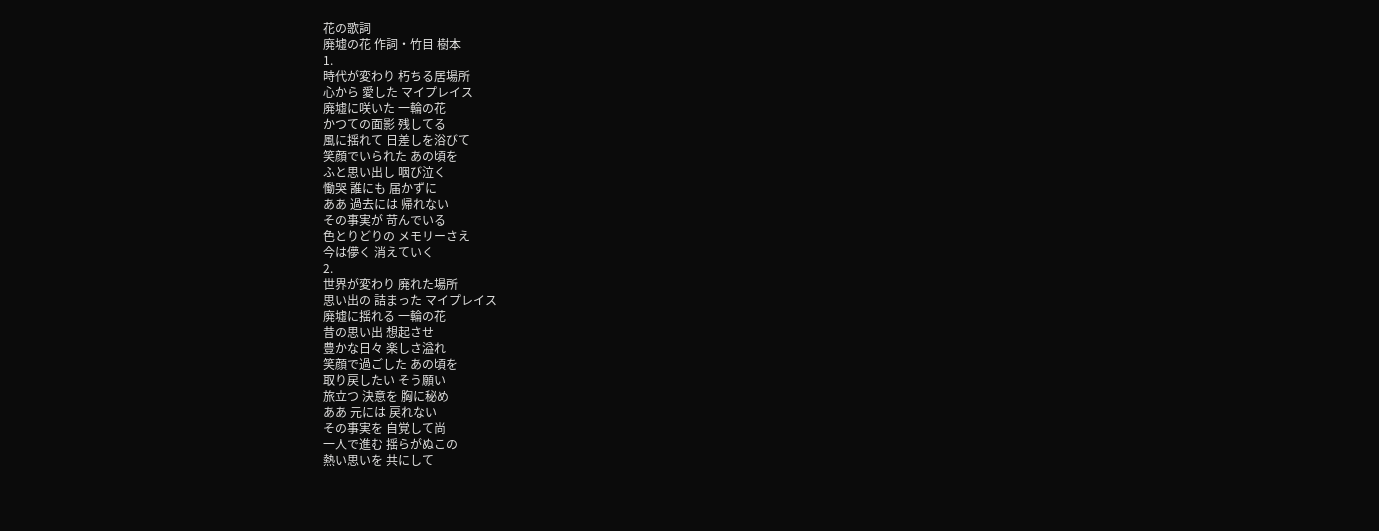花の歌詞
廃墟の花 作詞・竹目 樹本
1.
時代が変わり 朽ちる居場所
心から 愛した マイプレイス
廃墟に咲いた 一輪の花
かつての面影 残してる
風に揺れて 日差しを浴びて
笑顔でいられた あの頃を
ふと思い出し 咽び泣く
慟哭 誰にも 届かずに
ああ 過去には 帰れない
その事実が 苛んでいる
色とりどりの メモリーさえ
今は儚く 消えていく
2.
世界が変わり 廃れた場所
思い出の 詰まった マイプレイス
廃墟に揺れる 一輪の花
昔の思い出 想起させ
豊かな日々 楽しさ溢れ
笑顔で過ごした あの頃を
取り戻したい そう願い
旅立つ 決意を 胸に秘め
ああ 元には 戻れない
その事実を 自覚して尚
一人で進む 揺らがぬこの
熱い思いを 共にして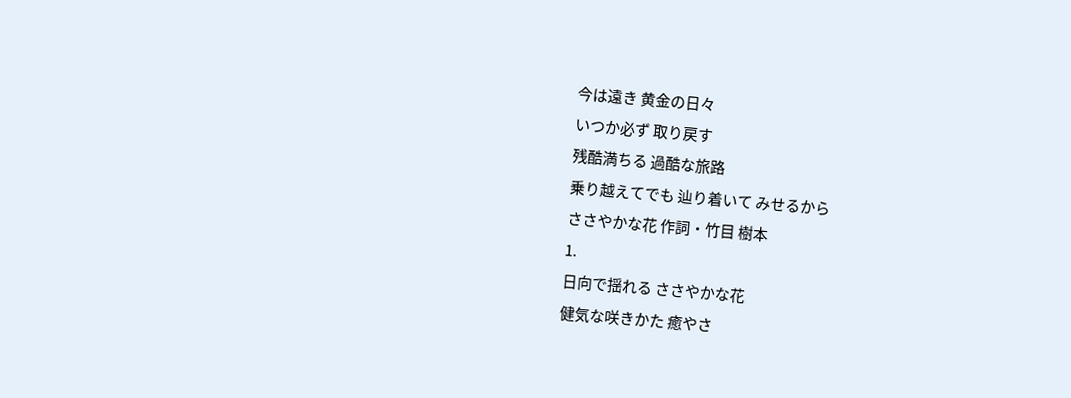今は遠き 黄金の日々
いつか必ず 取り戻す
残酷満ちる 過酷な旅路
乗り越えてでも 辿り着いて みせるから
ささやかな花 作詞・竹目 樹本
1.
日向で揺れる ささやかな花
健気な咲きかた 癒やさ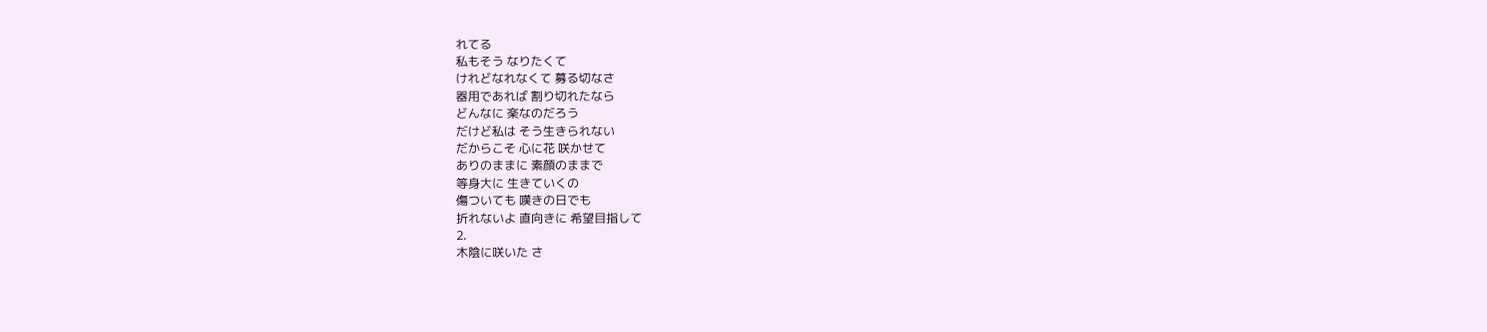れてる
私もそう なりたくて
けれどなれなくて 募る切なさ
器用であれば 割り切れたなら
どんなに 楽なのだろう
だけど私は そう生きられない
だからこそ 心に花 咲かせて
ありのままに 素顔のままで
等身大に 生きていくの
傷ついても 嘆きの日でも
折れないよ 直向きに 希望目指して
2.
木陰に咲いた さ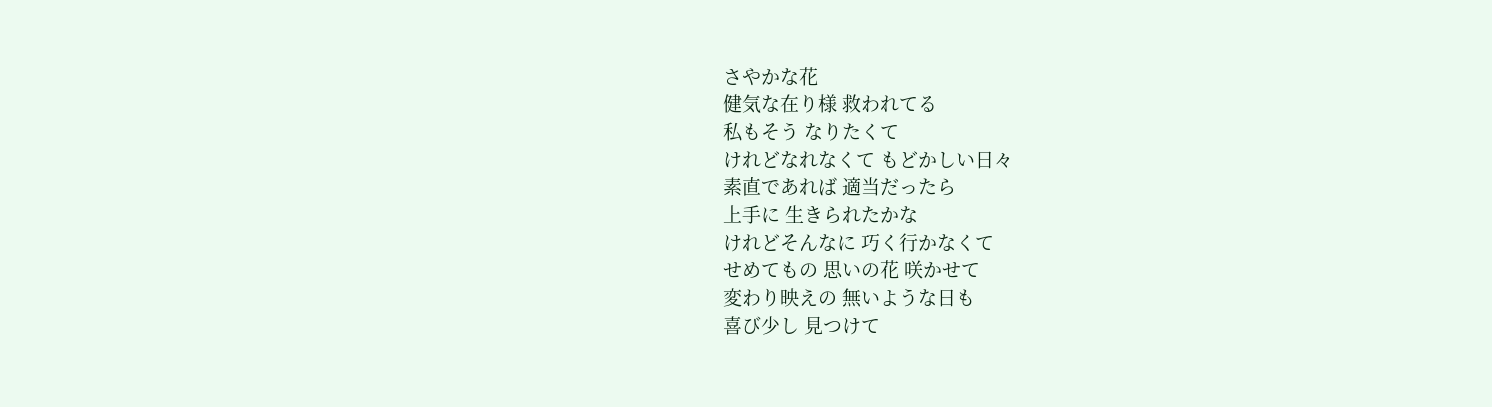さやかな花
健気な在り様 救われてる
私もそう なりたくて
けれどなれなくて もどかしい日々
素直であれば 適当だったら
上手に 生きられたかな
けれどそんなに 巧く行かなくて
せめてもの 思いの花 咲かせて
変わり映えの 無いような日も
喜び少し 見つけて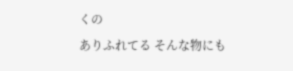くの
ありふれてる そんな物にも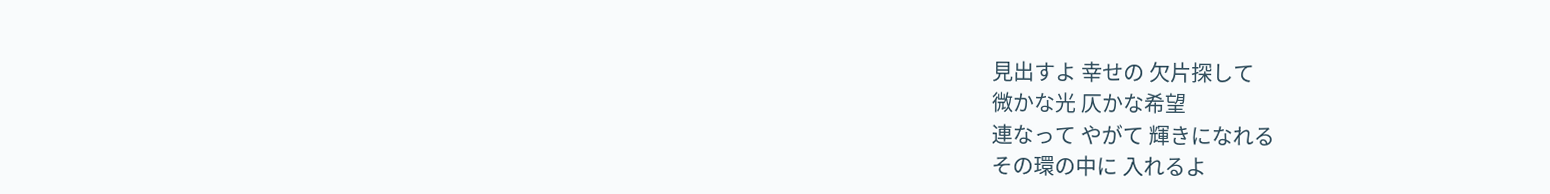見出すよ 幸せの 欠片探して
微かな光 仄かな希望
連なって やがて 輝きになれる
その環の中に 入れるよ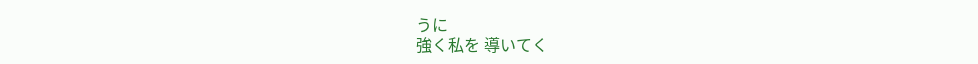うに
強く私を 導いてく